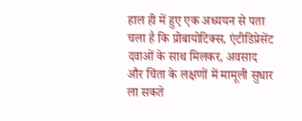हाल ही में हुए एक अध्ययन से पता चला है कि प्रोबायोटिक्स, एंटीडिप्रेसेंट दवाओं के साथ मिलकर, अवसाद और चिंता के लक्षणों में मामूली सुधार ला सकते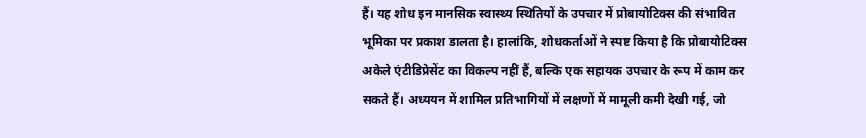हैं। यह शोध इन मानसिक स्वास्थ्य स्थितियों के उपचार में प्रोबायोटिक्स की संभावित भूमिका पर प्रकाश डालता है। हालांकि, शोधकर्ताओं ने स्पष्ट किया है कि प्रोबायोटिक्स अकेले एंटीडिप्रेसेंट का विकल्प नहीं हैं, बल्कि एक सहायक उपचार के रूप में काम कर सकते हैं। अध्ययन में शामिल प्रतिभागियों में लक्षणों में मामूली कमी देखी गई, जो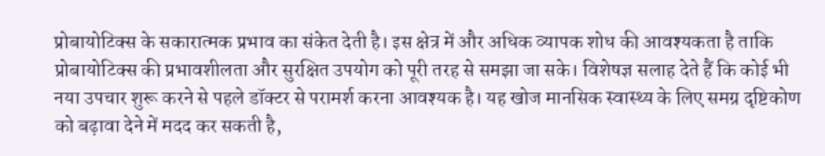प्रोबायोटिक्स के सकारात्मक प्रभाव का संकेत देती है। इस क्षेत्र में और अधिक व्यापक शोध की आवश्यकता है ताकि प्रोबायोटिक्स की प्रभावशीलता और सुरक्षित उपयोग को पूरी तरह से समझा जा सके। विशेषज्ञ सलाह देते हैं कि कोई भी नया उपचार शुरू करने से पहले डॉक्टर से परामर्श करना आवश्यक है। यह खोज मानसिक स्वास्थ्य के लिए समग्र दृष्टिकोण को बढ़ावा देने में मदद कर सकती है,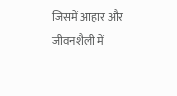जिसमें आहार और जीवनशैली में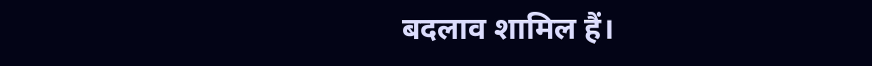बदलाव शामिल हैं।